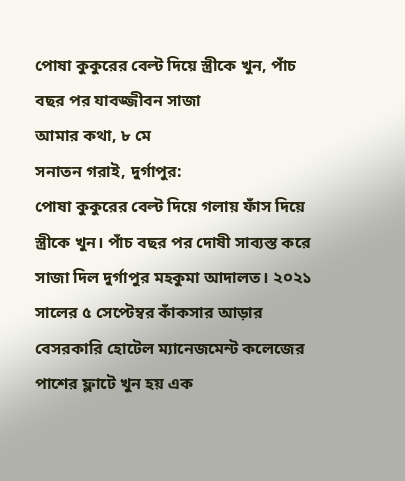পোষা কুকুরের বেল্ট দিয়ে স্ত্রীকে খুন, পাঁচ বছর পর যাবজ্জীবন সাজা
আমার কথা, ৮ মে
সনাতন গরাই, দুর্গাপুর:
পোষা কুকুরের বেল্ট দিয়ে গলায় ফাঁস দিয়ে স্ত্রীকে খুন। পাঁচ বছর পর দোষী সাব্যস্ত করে সাজা দিল দুর্গাপুর মহকুমা আদালত। ২০২১ সালের ৫ সেপ্টেম্বর কাঁকসার আড়ার বেসরকারি হোটেল ম্যানেজমেন্ট কলেজের পাশের ফ্লাটে খুন হয় এক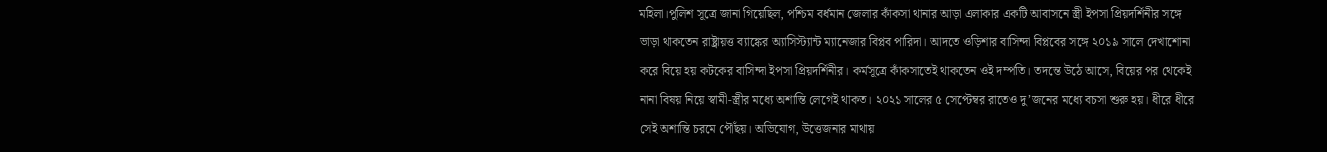মহিলা।পুলিশ সূত্রে জানা গিয়েছিল, পশ্চিম বর্ধমান জেলার কাঁকসা থানার আড়া এলাকার একটি আবাসনে স্ত্রী ইপসা প্রিয়দর্শিনীর সঙ্গে ভাড়া থাকতেন রাষ্ট্রায়ত্ত ব্যাঙ্কের অ্যাসিস্ট্যান্ট ম্যানেজার বিপ্লব পারিদা। আদতে ওড়িশার বাসিন্দা বিপ্লবের সঙ্গে ২০১৯ সালে দেখাশোনা করে বিয়ে হয় কটকের বাসিন্দা ইপসা প্রিয়দর্শিনীর। কর্মসূত্রে কাঁকসাতেই থাকতেন ওই দম্পতি। তদন্তে উঠে আসে, বিয়ের পর থেকেই নানা বিষয় নিয়ে স্বামী-স্ত্রীর মধ্যে অশান্তি লেগেই থাকত। ২০২১ সালের ৫ সেপ্টেম্বর রাতেও দু’জনের মধ্যে বচসা শুরু হয়। ধীরে ধীরে সেই অশান্তি চরমে পৌঁছয়। অভিযোগ, উত্তেজনার মাথায়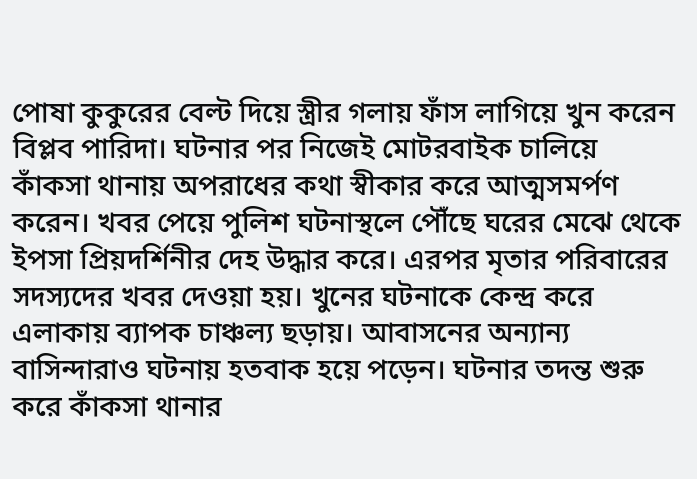পোষা কুকুরের বেল্ট দিয়ে স্ত্রীর গলায় ফাঁস লাগিয়ে খুন করেন বিপ্লব পারিদা। ঘটনার পর নিজেই মোটরবাইক চালিয়ে কাঁকসা থানায় অপরাধের কথা স্বীকার করে আত্মসমর্পণ করেন। খবর পেয়ে পুলিশ ঘটনাস্থলে পৌঁছে ঘরের মেঝে থেকে ইপসা প্রিয়দর্শিনীর দেহ উদ্ধার করে। এরপর মৃতার পরিবারের সদস্যদের খবর দেওয়া হয়। খুনের ঘটনাকে কেন্দ্র করে এলাকায় ব্যাপক চাঞ্চল্য ছড়ায়। আবাসনের অন্যান্য বাসিন্দারাও ঘটনায় হতবাক হয়ে পড়েন। ঘটনার তদন্ত শুরু করে কাঁকসা থানার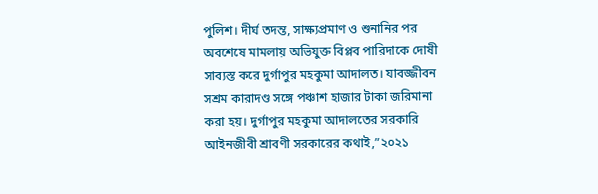পুলিশ। দীর্ঘ তদন্ত, সাক্ষ্যপ্রমাণ ও শুনানির পর অবশেষে মামলায় অভিযুক্ত বিপ্লব পারিদাকে দোষী সাব্যস্ত করে দুর্গাপুর মহকুমা আদালত। যাবজ্জীবন সশ্রম কারাদণ্ড সঙ্গে পঞ্চাশ হাজার টাকা জরিমানা করা হয়। দুর্গাপুর মহকুমা আদালতের সরকারি আইনজীবী শ্রাবণী সরকারের কথাই,”২০২১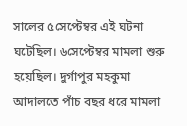সালের ৫সেপ্টেম্বর এই ঘটনা ঘটেছিল। ৬সেপ্টেম্বর মামলা শুরু হয়েছিল। দুর্গাপুর মহকুমা আদালতে পাঁচ বছর ধরে মামলা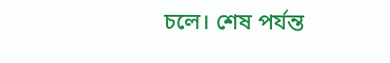চলে। শেষ পর্যন্ত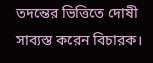তদন্তের ভিত্তিতে দোষী সাব্যস্ত করেন বিচারক।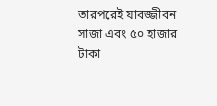তারপরেই যাবজ্জীবন সাজা এবং ৫০ হাজার টাকা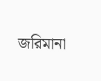জরিমানা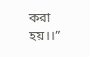করা হয়।।”